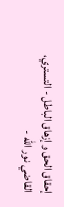إحقاق الحق و إزهاق الباطل - التستري، القاضي نور الله -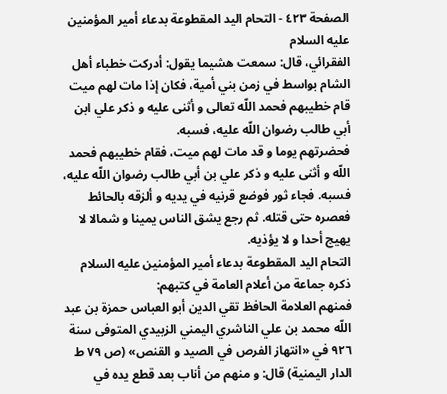الصفحة ٤٢٣ - التحام اليد المقطوعة بدعاء أمير المؤمنين عليه السلام
الفقرائي، قال: سمعت هشيما يقول: أدركت خطباء أهل الشام بواسط في زمن بني أمية، فكان إذا مات لهم ميت قام خطيبهم فحمد اللّه تعالى و أثنى عليه و ذكر علي ابن أبي طالب رضوان اللّه عليه، فسبه.
فحضرتهم يوما و قد مات لهم ميت، فقام خطيبهم فحمد اللّه و أثنى عليه و ذكر علي بن أبي طالب رضوان اللّه عليه، فسبه. فجاء ثور فوضع قرنيه في يديه و ألزقه بالحائط فعصره حتى قتله. ثم رجع يشق الناس يمينا و شمالا لا يهيج أحدا و لا يؤذيه.
التحام اليد المقطوعة بدعاء أمير المؤمنين عليه السلام
ذكره جماعة من أعلام العامة في كتبهم:
فمنهم العلامة الحافظ تقي الدين أبو العباس حمزة بن عبد اللّه محمد بن علي الناشري اليمني الزبيدي المتوفى سنة ٩٢٦ في «انتهاز الفرص في الصيد و القنص» (ص ٧٩ ط الدار اليمنية) قال: و منهم من أناب بعد قطع يده في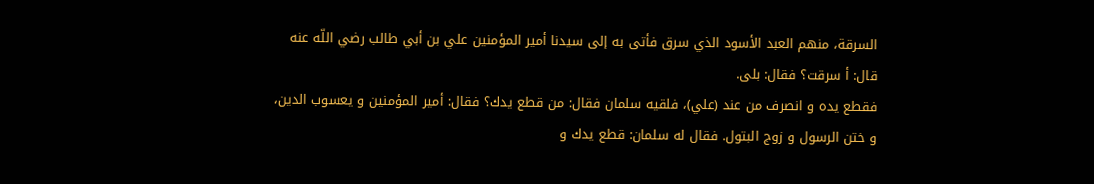السرقة، منهم العبد الأسود الذي سرق فأتى به إلى سيدنا أمير المؤمنين علي بن أبي طالب رضي اللّه عنه قال: أ سرقت؟ فقال: بلى.
فقطع يده و انصرف من عند (علي)، فلقيه سلمان فقال: من قطع يدك؟ فقال: أمير المؤمنين و يعسوب الدين، و ختن الرسول و زوج البتول. فقال له سلمان: قطع يدك و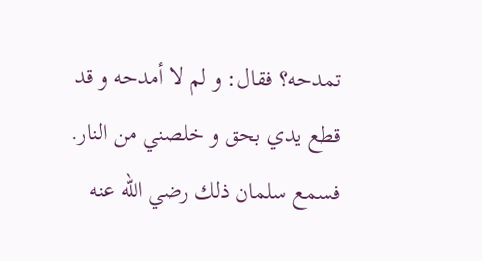تمدحه؟ فقال: و لم لا أمدحه و قد قطع يدي بحق و خلصني من النار. فسمع سلمان ذلك رضي اللّه عنه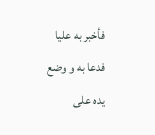فأخبر به عليا فدعا به و وضع يده على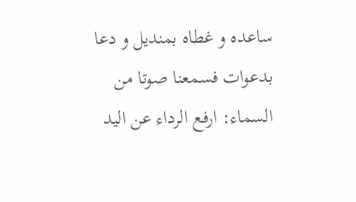ساعده و غطاه بمنديل و دعا بدعوات فسمعنا صوتا من السماء: ارفع الرداء عن اليد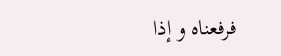فرفعناه و إذا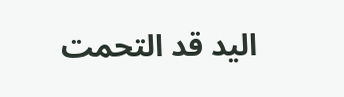اليد قد التحمت